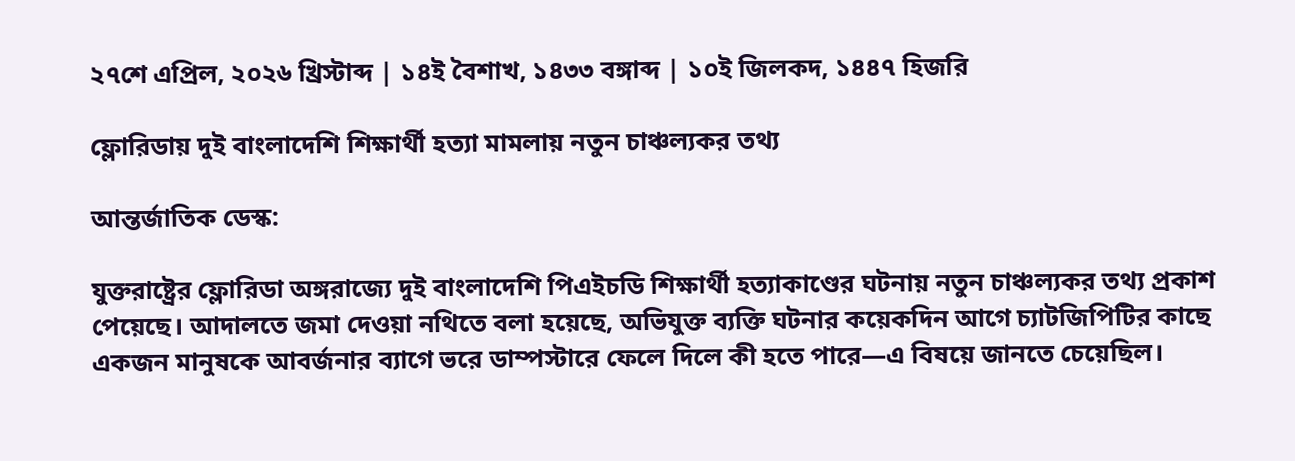২৭শে এপ্রিল, ২০২৬ খ্রিস্টাব্দ | ১৪ই বৈশাখ, ১৪৩৩ বঙ্গাব্দ | ১০ই জিলকদ, ১৪৪৭ হিজরি

ফ্লোরিডায় দুই বাংলাদেশি শিক্ষার্থী হত্যা মামলায় নতুন চাঞ্চল্যকর তথ্য

আন্তর্জাতিক ডেস্ক:

যুক্তরাষ্ট্রের ফ্লোরিডা অঙ্গরাজ্যে দুই বাংলাদেশি পিএইচডি শিক্ষার্থী হত্যাকাণ্ডের ঘটনায় নতুন চাঞ্চল্যকর তথ্য প্রকাশ পেয়েছে। আদালতে জমা দেওয়া নথিতে বলা হয়েছে, অভিযুক্ত ব্যক্তি ঘটনার কয়েকদিন আগে চ্যাটজিপিটির কাছে একজন মানুষকে আবর্জনার ব্যাগে ভরে ডাম্পস্টারে ফেলে দিলে কী হতে পারে—এ বিষয়ে জানতে চেয়েছিল।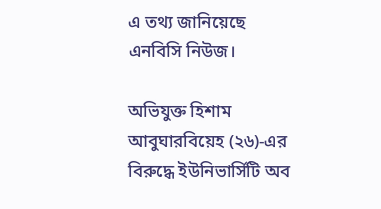এ তথ্য জানিয়েছে এনবিসি নিউজ।

অভিযুক্ত হিশাম আবুঘারবিয়েহ (২৬)-এর বিরুদ্ধে ইউনিভার্সিটি অব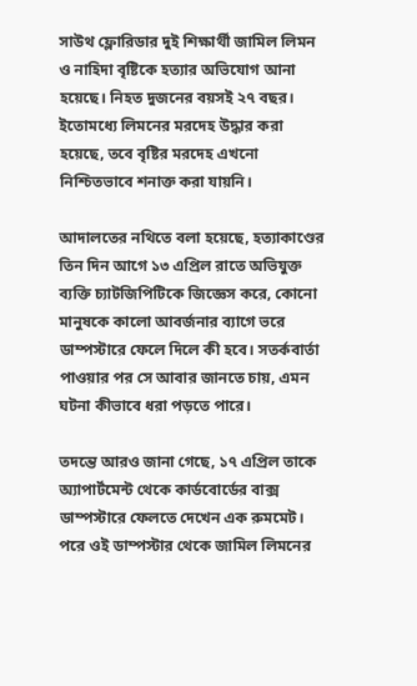সাউথ ফ্লোরিডার দুই শিক্ষার্থী জামিল লিমন ও নাহিদা বৃষ্টিকে হত্যার অভিযোগ আনা হয়েছে। নিহত দুজনের বয়সই ২৭ বছর। ইতোমধ্যে লিমনের মরদেহ উদ্ধার করা হয়েছে, তবে বৃষ্টির মরদেহ এখনো নিশ্চিতভাবে শনাক্ত করা যায়নি।

আদালতের নথিতে বলা হয়েছে, হত্যাকাণ্ডের তিন দিন আগে ১৩ এপ্রিল রাতে অভিযুক্ত ব্যক্তি চ্যাটজিপিটিকে জিজ্ঞেস করে, কোনো মানুষকে কালো আবর্জনার ব্যাগে ভরে ডাম্পস্টারে ফেলে দিলে কী হবে। সতর্কবার্তা পাওয়ার পর সে আবার জানতে চায়, এমন ঘটনা কীভাবে ধরা পড়তে পারে।

তদন্তে আরও জানা গেছে, ১৭ এপ্রিল তাকে অ্যাপার্টমেন্ট থেকে কার্ডবোর্ডের বাক্স ডাম্পস্টারে ফেলতে দেখেন এক রুমমেট। পরে ওই ডাম্পস্টার থেকে জামিল লিমনের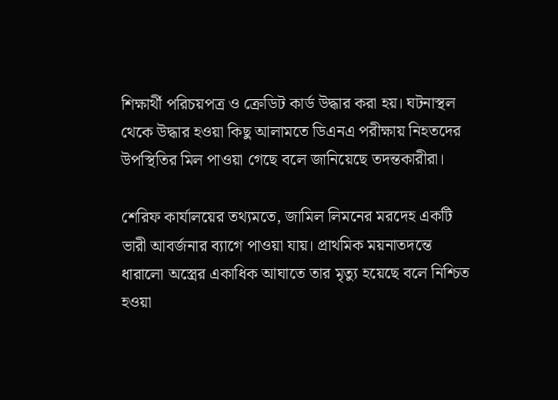শিক্ষার্থী পরিচয়পত্র ও ক্রেডিট কার্ড উদ্ধার করা হয়। ঘটনাস্থল থেকে উদ্ধার হওয়া কিছু আলামতে ডিএনএ পরীক্ষায় নিহতদের উপস্থিতির মিল পাওয়া গেছে বলে জানিয়েছে তদন্তকারীরা।

শেরিফ কার্যালয়ের তথ্যমতে, জামিল লিমনের মরদেহ একটি ভারী আবর্জনার ব্যাগে পাওয়া যায়। প্রাথমিক ময়নাতদন্তে ধারালো অস্ত্রের একাধিক আঘাতে তার মৃত্যু হয়েছে বলে নিশ্চিত হওয়া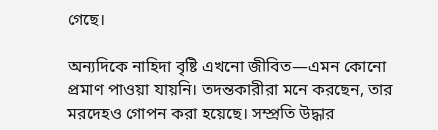গেছে।

অন্যদিকে নাহিদা বৃষ্টি এখনো জীবিত—এমন কোনো প্রমাণ পাওয়া যায়নি। তদন্তকারীরা মনে করছেন, তার মরদেহও গোপন করা হয়েছে। সম্প্রতি উদ্ধার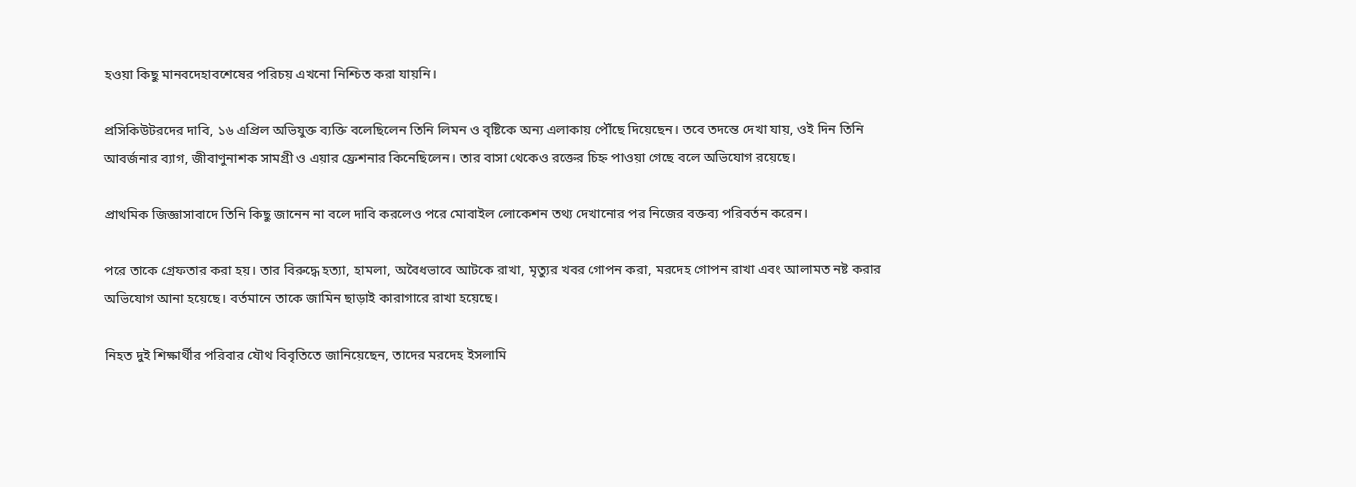হওয়া কিছু মানবদেহাবশেষের পরিচয় এখনো নিশ্চিত করা যায়নি।

প্রসিকিউটরদের দাবি, ১৬ এপ্রিল অভিযুক্ত ব্যক্তি বলেছিলেন তিনি লিমন ও বৃষ্টিকে অন্য এলাকায় পৌঁছে দিয়েছেন। তবে তদন্তে দেখা যায়, ওই দিন তিনি আবর্জনার ব্যাগ, জীবাণুনাশক সামগ্রী ও এয়ার ফ্রেশনার কিনেছিলেন। তার বাসা থেকেও রক্তের চিহ্ন পাওয়া গেছে বলে অভিযোগ রয়েছে।

প্রাথমিক জিজ্ঞাসাবাদে তিনি কিছু জানেন না বলে দাবি করলেও পরে মোবাইল লোকেশন তথ্য দেখানোর পর নিজের বক্তব্য পরিবর্তন করেন।

পরে তাকে গ্রেফতার করা হয়। তার বিরুদ্ধে হত্যা, হামলা, অবৈধভাবে আটকে রাখা, মৃত্যুর খবর গোপন করা, মরদেহ গোপন রাখা এবং আলামত নষ্ট করার অভিযোগ আনা হয়েছে। বর্তমানে তাকে জামিন ছাড়াই কারাগারে রাখা হয়েছে।

নিহত দুই শিক্ষার্থীর পরিবার যৌথ বিবৃতিতে জানিয়েছেন, তাদের মরদেহ ইসলামি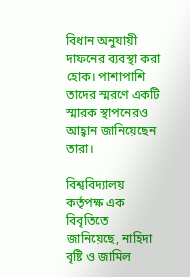বিধান অনুযায়ী দাফনের ব্যবস্থা করা হোক। পাশাপাশি তাদের স্মরণে একটি স্মারক স্থাপনেরও আহ্বান জানিয়েছেন তারা।

বিশ্ববিদ্যালয় কর্তৃপক্ষ এক বিবৃতিতে জানিয়েছে, নাহিদা বৃষ্টি ও জামিল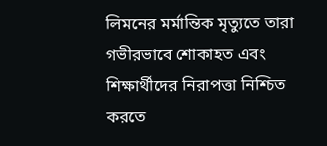লিমনের মর্মান্তিক মৃত্যুতে তারা গভীরভাবে শোকাহত এবং শিক্ষার্থীদের নিরাপত্তা নিশ্চিত করতে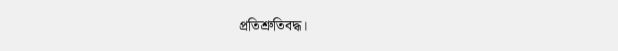প্রতিশ্রুতিবদ্ধ।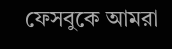ফেসবুকে আমরা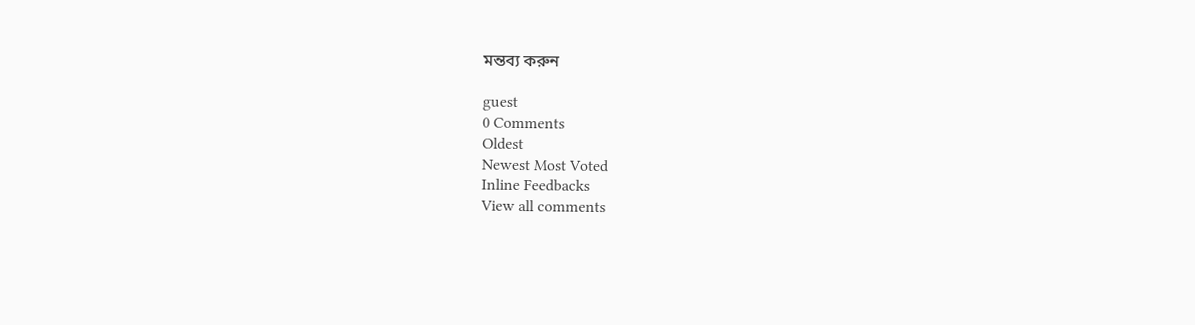মন্তব্য করুন

guest
0 Comments
Oldest
Newest Most Voted
Inline Feedbacks
View all comments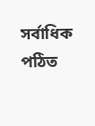সর্বাধিক পঠিত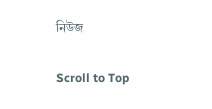নিউজ

Scroll to Top